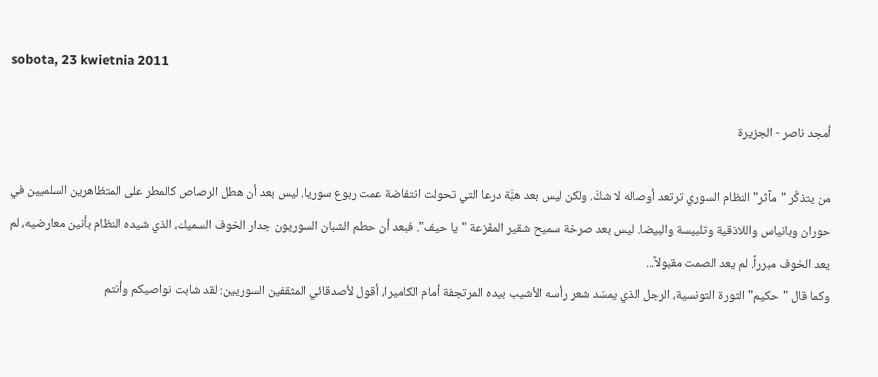sobota, 23 kwietnia 2011

أمجد ناصر - الجزيرة

من يتذكَّر "مآثر" النظام السوري ترتعد أوصاله لا شكَّ. ولكن ليس بعد هبَّة درعا التي تحولت انتفاضة عمت ربوع سوريا. ليس بعد أن هطل الرصاص كالمطر على المتظاهرين السلميين في حوران وبانياس واللاذقية وتلبيسة والبيضا. ليس بعد صرخة سميح شقير المفّزعة "يا حيف". فبعد أن حطم الشبان السوريون جدار الخوف السميك، الذي شيده النظام بأنين معارضيه، لم يعد الخوف مبرراً. لم يعد الصمت مقبولاً...
وكما قال "حكيم" الثورة التونسية، الرجل الذي يمسّد شعر رأسه الأشيب بيده المرتجفة أمام الكاميرا، أقول لأصدقائي المثقفين السوريين: لقد شابت نواصيكم وأنتم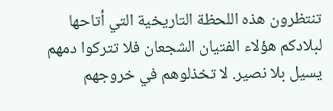تنتظرون هذه اللحظة التاريخية التي أتاحها لبلادكم هؤلاء الفتيان الشجعان فلا تتركوا دمهم يسيل بلا نصير. لا تخذلوهم في خروجهم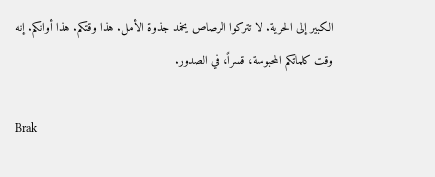الكبير إلى الحرية. لا تتركوا الرصاص يخمد جذوة الأمل. هذا وقتكم. هذا أوانكم. إنه وقت كلماتكم المحبوسة، قسراً، في الصدور.

Brak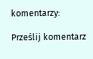komentarzy:

Prześlij komentarz